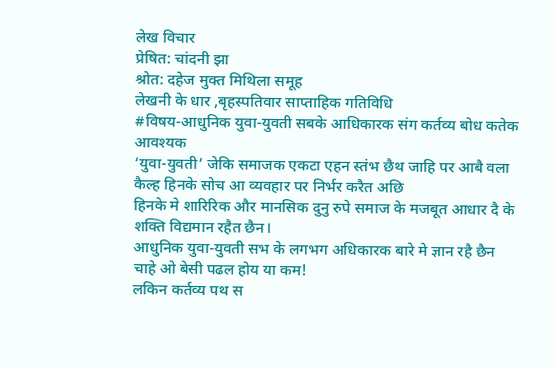लेख विचार
प्रेषित: चांदनी झा
श्रोत: दहेज मुक्त मिथिला समूह
लेखनी के धार ,बृहस्पतिवार साप्ताहिक गतिविधि
#विषय-आधुनिक युवा-युवती सबके आधिकारक संग कर्तव्य बोध कतेक आवश्यक
‘युवा-युवती’ जेकि समाजक एकटा एहन स्तंभ छैथ जाहि पर आबै वला कैल्ह हिनके सोच आ व्यवहार पर निर्भर करैत अछि
हिनके मे शारिरिक और मानसिक दुनु रुपे समाज के मजबूत आधार दै के शक्ति विद्यमान रहैत छैन।
आधुनिक युवा-युवती सभ के लगभग अधिकारक बारे मे ज्ञान रहै छैन चाहे ओ बेसी पढल होय या कम!
लकिन कर्तव्य पथ स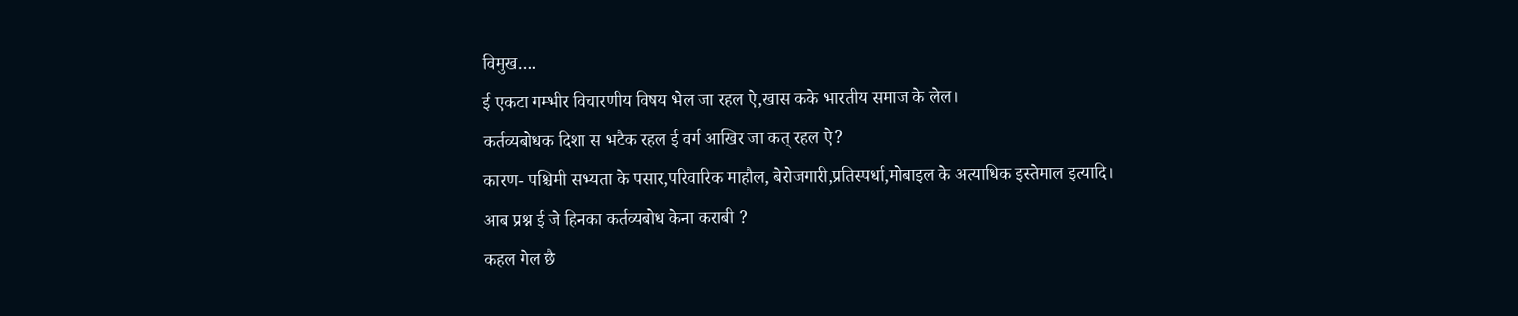विमुख….
ई एकटा गम्भीर विचारणीय विषय भेल जा रहल ऐ,खास कके भारतीय समाज के लेल।
कर्तव्यबोधक दिशा स भटैक रहल ई वर्ग आखिर जा कत् रहल ऐ?
कारण- पश्चिमी सभ्यता के पसार,परिवारिक माहौल, बेरोजगारी,प्रतिस्पर्धा,मोबाइल के अत्याधिक इस्तेमाल इत्यादि।
आब प्रश्न ई जे हिनका कर्तव्यबोध केना कराबी ?
कहल गेल छै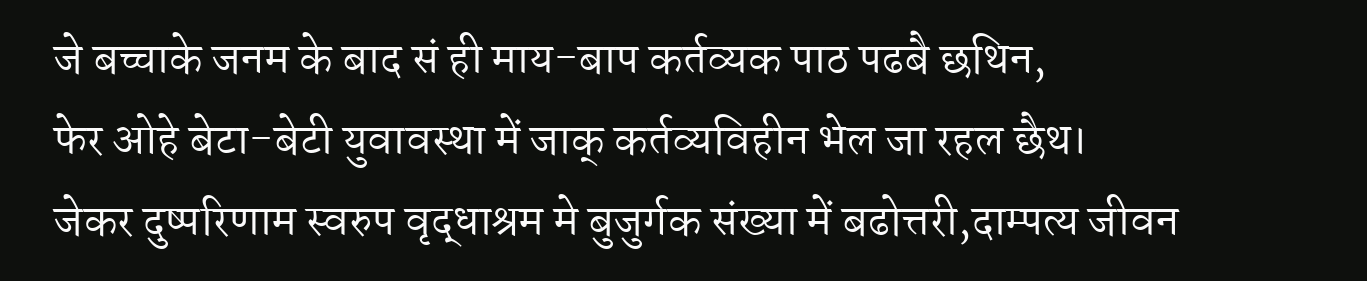जे बच्चाके जनम के बाद सं ही माय-बाप कर्तव्यक पाठ पढबै छथिन,
फेर ओहे बेटा-बेटी युवावस्था में जाक् कर्तव्यविहीन भेल जा रहल छैथ।
जेकर दुष्परिणाम स्वरुप वृद्धाश्रम मे बुजुर्गक संख्या में बढोत्तरी,दाम्पत्य जीवन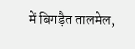में बिगड़ैत तालमेल,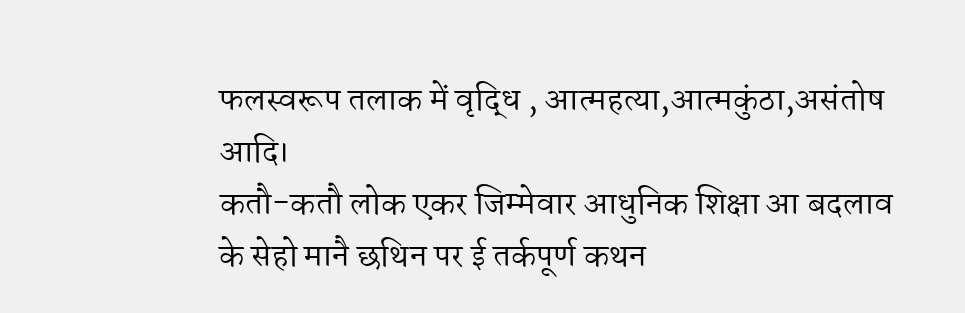फलस्वरूप तलाक में वृद्धि , आत्महत्या,आत्मकुंठा,असंतोष आदि।
कतौ-कतौ लोक एकर जिम्मेवार आधुनिक शिक्षा आ बदलाव के सेहो मानै छथिन पर ई तर्कपूर्ण कथन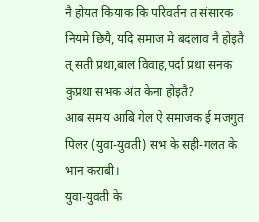नै होयत कियाक कि परिवर्तन त संसारक नियमे छियै, यदि समाज मे बदलाव नै होइतै त् सती प्रथा,बाल विवाह,पर्दा प्रथा सनक कुप्रथा सभक अंत केना होइतै?
आब समय आबि गेल ऐ समाजक ई मजगुत पिलर (युवा-युवती) सभ के सही-गलत के भान कराबी।
युवा-युवती के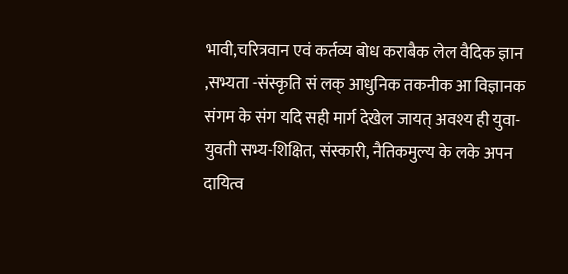भावी,चरित्रवान एवं कर्तव्य बोध कराबैक लेल वैदिक ज्ञान ,सभ्यता -संस्कृति सं लक् आधुनिक तकनीक आ विज्ञानक संगम के संग यदि सही मार्ग देखेल जायत् अवश्य ही युवा-युवती सभ्य-शिक्षित, संस्कारी, नैतिकमुल्य के लके अपन दायित्व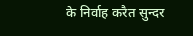के निर्वाह करैत सुन्दर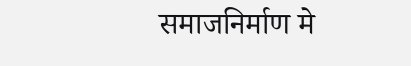समाजनिर्माण मे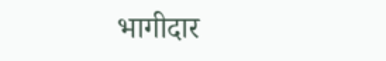भागीदार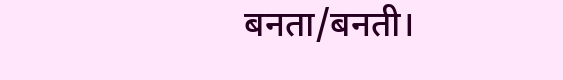बनता/बनती।